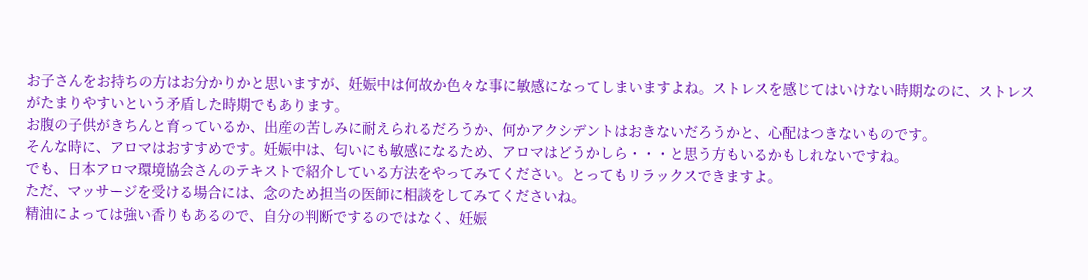お子さんをお持ちの方はお分かりかと思いますが、妊娠中は何故か色々な事に敏感になってしまいますよね。ストレスを感じてはいけない時期なのに、ストレスがたまりやすいという矛盾した時期でもあります。
お腹の子供がきちんと育っているか、出産の苦しみに耐えられるだろうか、何かアクシデントはおきないだろうかと、心配はつきないものです。
そんな時に、アロマはおすすめです。妊娠中は、匂いにも敏感になるため、アロマはどうかしら・・・と思う方もいるかもしれないですね。
でも、日本アロマ環境協会さんのテキストで紹介している方法をやってみてください。とってもリラックスできますよ。
ただ、マッサージを受ける場合には、念のため担当の医師に相談をしてみてくださいね。
精油によっては強い香りもあるので、自分の判断でするのではなく、妊娠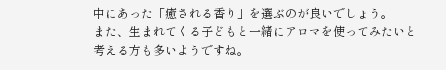中にあった「癒される香り」を選ぶのが良いでしょう。
また、生まれてくる子どもと一緒にアロマを使ってみたいと考える方も多いようですね。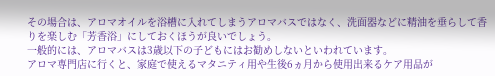その場合は、アロマオイルを浴槽に入れてしまうアロマバスではなく、洗面器などに精油を垂らして香りを楽しむ「芳香浴」にしておくほうが良いでしょう。
一般的には、アロマバスは3歳以下の子どもにはお勧めしないといわれています。
アロマ専門店に行くと、家庭で使えるマタニティ用や生後6ヵ月から使用出来るケア用品が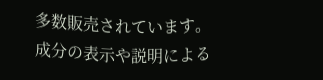多数販売されています。
成分の表示や説明による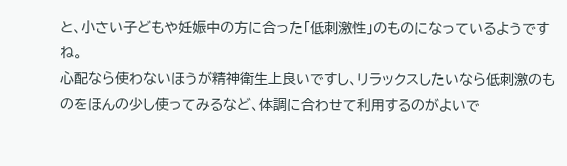と、小さい子どもや妊娠中の方に合った「低刺激性」のものになっているようですね。
心配なら使わないほうが精神衛生上良いですし、リラックスしたいなら低刺激のものをほんの少し使ってみるなど、体調に合わせて利用するのがよいで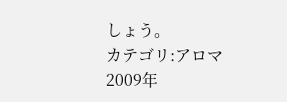しょう。
カテゴリ:アロマ
2009年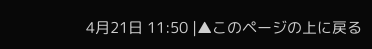4月21日 11:50 |▲このページの上に戻る